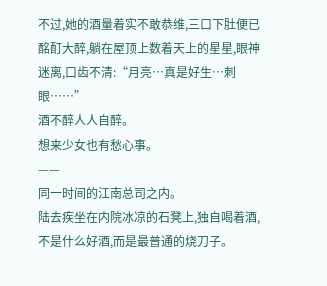不过,她的酒量着实不敢恭维,三口下肚便已酩酊大醉,躺在屋顶上数着天上的星星,眼神迷离,口齿不清:“月亮…真是好生…刺眼……”
酒不醉人人自醉。
想来少女也有愁心事。
——
同一时间的江南总司之内。
陆去疾坐在内院冰凉的石凳上,独自喝着酒,不是什么好酒,而是最普通的烧刀子。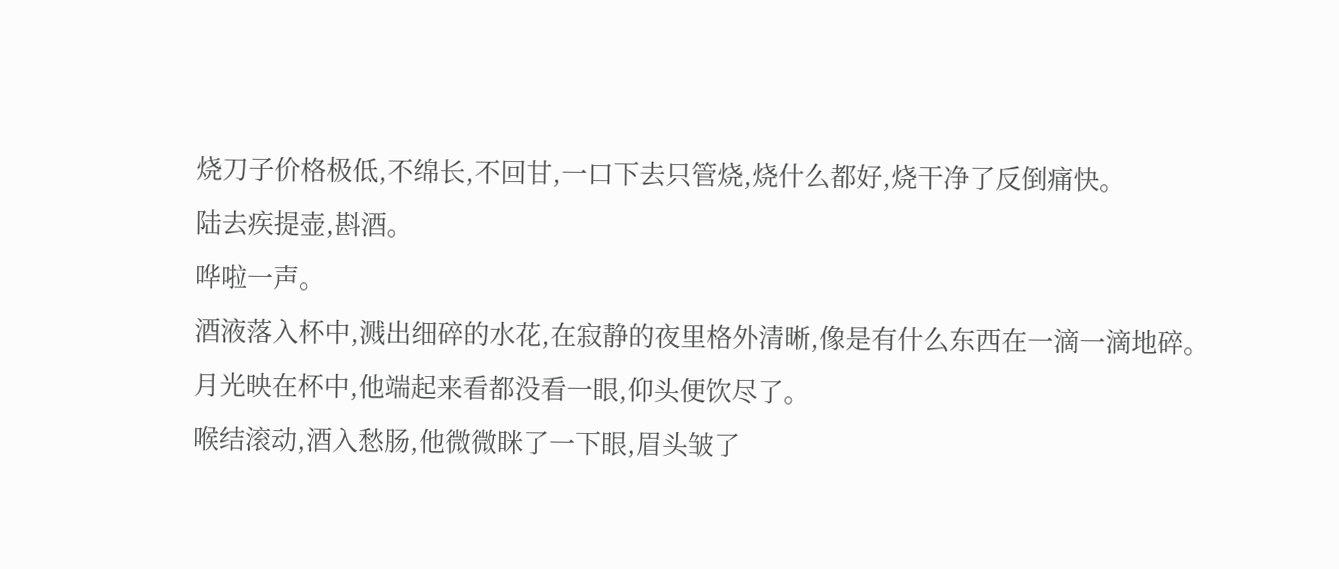烧刀子价格极低,不绵长,不回甘,一口下去只管烧,烧什么都好,烧干净了反倒痛快。
陆去疾提壶,斟酒。
哗啦一声。
酒液落入杯中,溅出细碎的水花,在寂静的夜里格外清晰,像是有什么东西在一滴一滴地碎。
月光映在杯中,他端起来看都没看一眼,仰头便饮尽了。
喉结滚动,酒入愁肠,他微微眯了一下眼,眉头皱了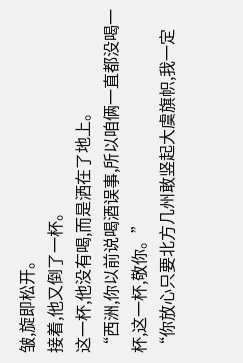皱,旋即松开。
接着,他又倒了一杯。
这一杯,他没有喝,而是洒在了地上。
“西洲,你以前说喝酒误事,所以咱俩一直都没喝一杯,这一杯,敬你。”
“你放心只要北方几州敢竖起大虞旗帜,我一定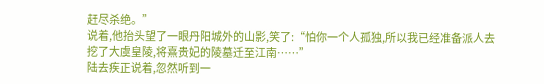赶尽杀绝。”
说着,他抬头望了一眼丹阳城外的山影,笑了:“怕你一个人孤独,所以我已经准备派人去挖了大虞皇陵,将熹贵妃的陵墓迁至江南……”
陆去疾正说着,忽然听到一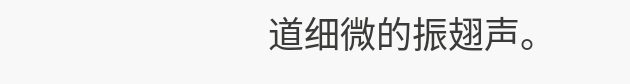道细微的振翅声。